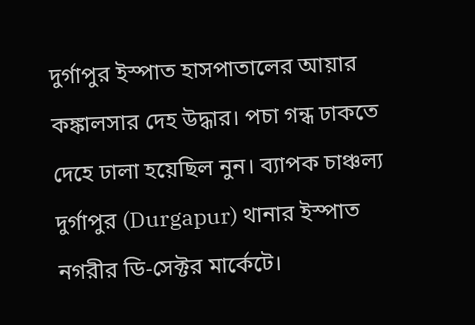দুর্গাপুর ইস্পাত হাসপাতালের আয়ার কঙ্কালসার দেহ উদ্ধার। পচা গন্ধ ঢাকতে দেহে ঢালা হয়েছিল নুন। ব্যাপক চাঞ্চল্য দুর্গাপুর (Durgapur) থানার ইস্পাত নগরীর ডি-সেক্টর মার্কেটে।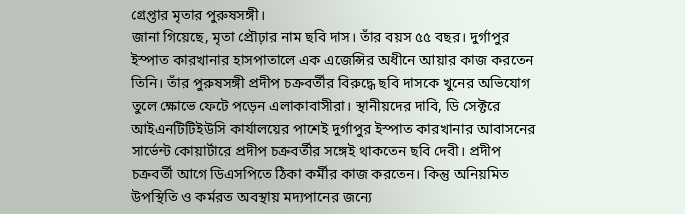গ্রেপ্তার মৃতার পুরুষসঙ্গী।
জানা গিয়েছে, মৃতা প্রৌঢ়ার নাম ছবি দাস। তাঁর বয়স ৫৫ বছর। দুর্গাপুর ইস্পাত কারখানার হাসপাতালে এক এজেন্সির অধীনে আয়ার কাজ করতেন তিনি। তাঁর পুরুষসঙ্গী প্রদীপ চক্রবর্তীর বিরুদ্ধে ছবি দাসকে খুনের অভিযোগ তুলে ক্ষোভে ফেটে পড়েন এলাকাবাসীরা। স্থানীয়দের দাবি, ডি সেক্টরে আইএনটিটিইউসি কার্যালয়ের পাশেই দুর্গাপুর ইস্পাত কারখানার আবাসনের সার্ভেন্ট কোয়ার্টারে প্রদীপ চক্রবর্তীর সঙ্গেই থাকতেন ছবি দেবী। প্রদীপ চক্রবর্তী আগে ডিএসপিতে ঠিকা কর্মীর কাজ করতেন। কিন্তু অনিয়মিত উপস্থিতি ও কর্মরত অবস্থায় মদ্যপানের জন্যে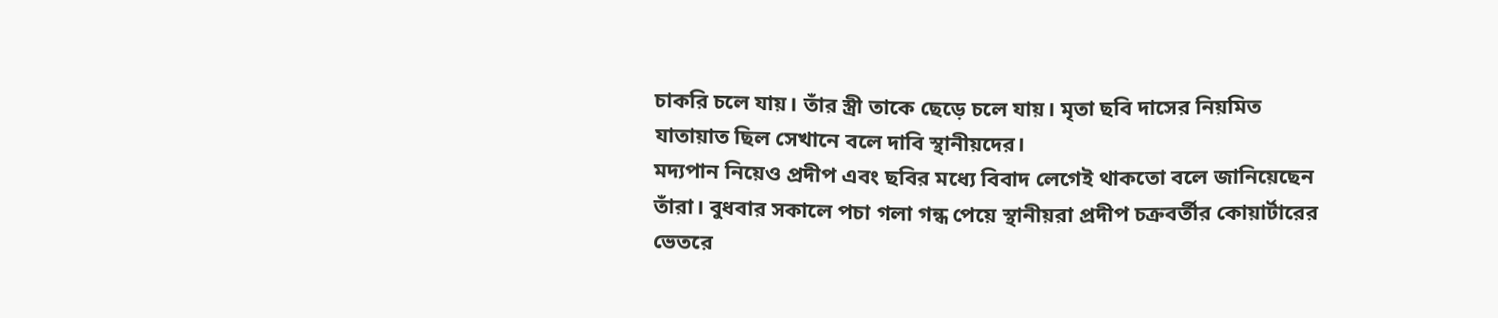চাকরি চলে যায়। তাঁর স্ত্রী তাকে ছেড়ে চলে যায়। মৃতা ছবি দাসের নিয়মিত যাতায়াত ছিল সেখানে বলে দাবি স্থানীয়দের।
মদ্যপান নিয়েও প্রদীপ এবং ছবির মধ্যে বিবাদ লেগেই থাকতো বলে জানিয়েছেন তাঁরা। বুধবার সকালে পচা গলা গন্ধ পেয়ে স্থানীয়রা প্রদীপ চক্রবর্তীর কোয়ার্টারের ভেতরে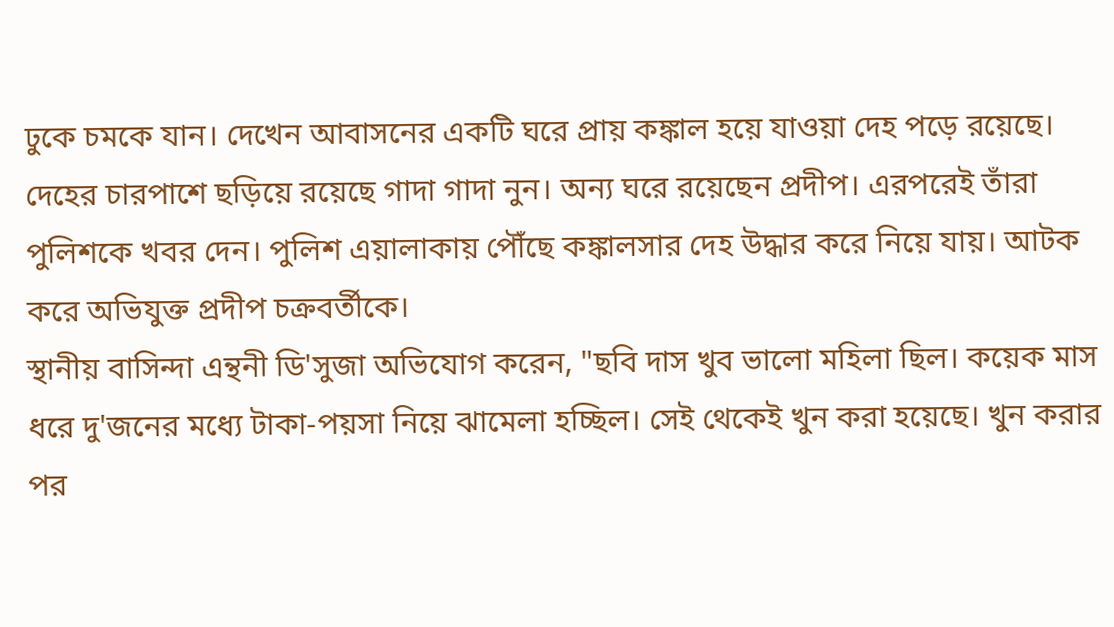ঢুকে চমকে যান। দেখেন আবাসনের একটি ঘরে প্রায় কঙ্কাল হয়ে যাওয়া দেহ পড়ে রয়েছে। দেহের চারপাশে ছড়িয়ে রয়েছে গাদা গাদা নুন। অন্য ঘরে রয়েছেন প্রদীপ। এরপরেই তাঁরা পুলিশকে খবর দেন। পুলিশ এয়ালাকায় পৌঁছে কঙ্কালসার দেহ উদ্ধার করে নিয়ে যায়। আটক করে অভিযুক্ত প্রদীপ চক্রবর্তীকে।
স্থানীয় বাসিন্দা এন্থনী ডি'সুজা অভিযোগ করেন, "ছবি দাস খুব ভালো মহিলা ছিল। কয়েক মাস ধরে দু'জনের মধ্যে টাকা-পয়সা নিয়ে ঝামেলা হচ্ছিল। সেই থেকেই খুন করা হয়েছে। খুন করার পর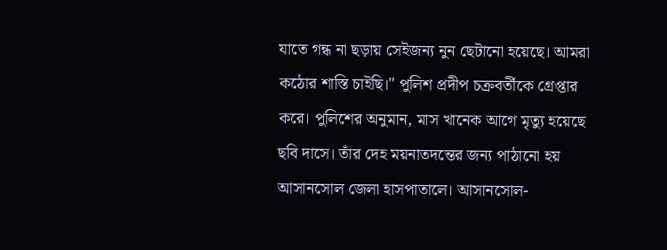যাতে গন্ধ না ছড়ায় সেইজন্য নুন ছেটানো হয়েছে। আমরা কঠোর শাস্তি চাইছি।" পুলিশ প্রদীপ চক্রবর্তীকে গ্রেপ্তার করে। পুলিশের অনুমান, মাস খানেক আগে মৃত্যু হয়েছে ছবি দাসে। তাঁর দেহ ময়নাতদন্তের জন্য পাঠানো হয় আসানসোল জেলা হাসপাতালে। আসানসোল-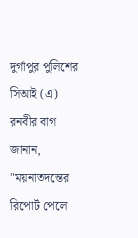দুর্গাপুর পুলিশের সিআই (এ) রনবীর বাগ জানান, "ময়নাতদন্তের রিপোর্ট পেলে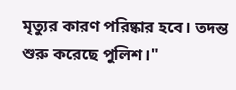মৃত্যুর কারণ পরিষ্কার হবে। তদন্ত শুরু করেছে পুলিশ।"